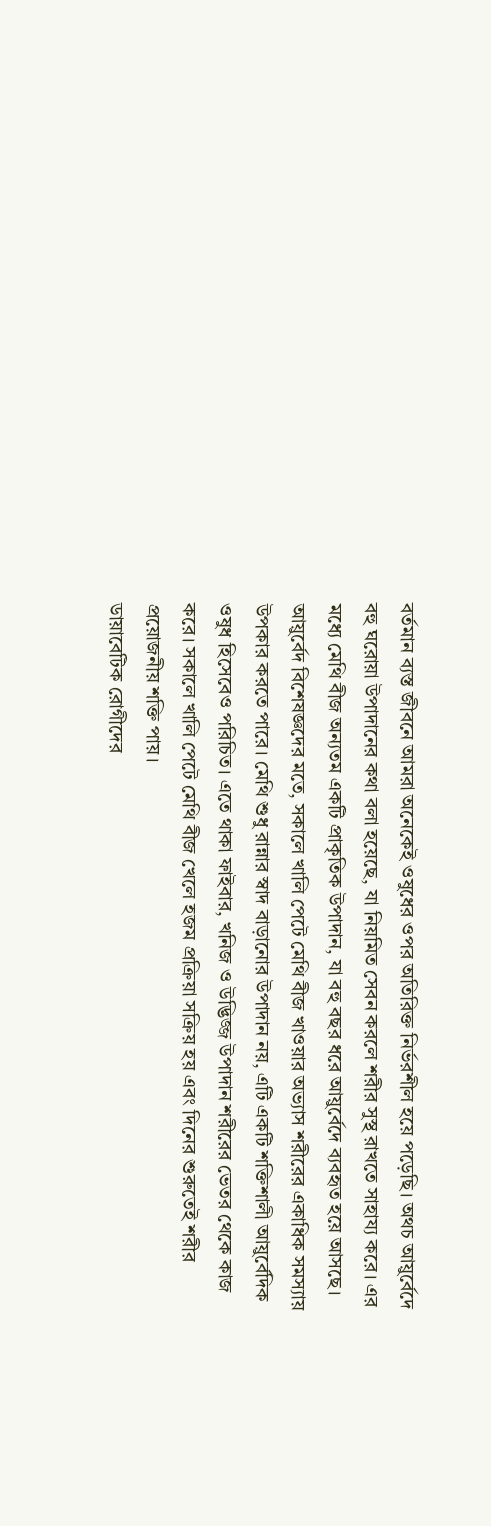বর্তমান ব্যস্ত জীবনে আমরা অনেকেই ওষুধের ওপর অতিরিক্ত নির্ভরশীল হয়ে পড়েছি। অথচ আয়ুর্বেদে বহু ঘরোয়া উপাদানের কথা বলা হয়েছে, যা নিয়মিত সেবন করলে শরীর সুস্থ রাখতে সাহায্য করে। এর মধ্যে মেথি বীজ অন্যতম একটি প্রাকৃতিক উপাদান, যা বহু বছর ধরে আয়ুর্বেদে ব্যবহৃত হয়ে আসছে।
আয়ুর্বেদ বিশেষজ্ঞদের মতে, সকালে খালি পেটে মেথি বীজ খাওয়ার অভ্যাস শরীরের একাধিক সমস্যায় উপকার করতে পারে। মেথি শুধু রান্নার স্বাদ বাড়ানোর উপাদান নয়, এটি একটি শক্তিশালী আয়ুর্বেদিক ওষুধ হিসেবেও পরিচিত। এতে থাকা ফাইবার, খনিজ ও উদ্ভিজ্জ উপাদান শরীরের ভেতর থেকে কাজ করে। সকালে খালি পেটে মেথি বীজ খেলে হজম প্রক্রিয়া সক্রিয় হয় এবং দিনের শুরুতেই শরীর প্রয়োজনীয় শক্তি পায়।
ডায়াবেটিক রোগীদের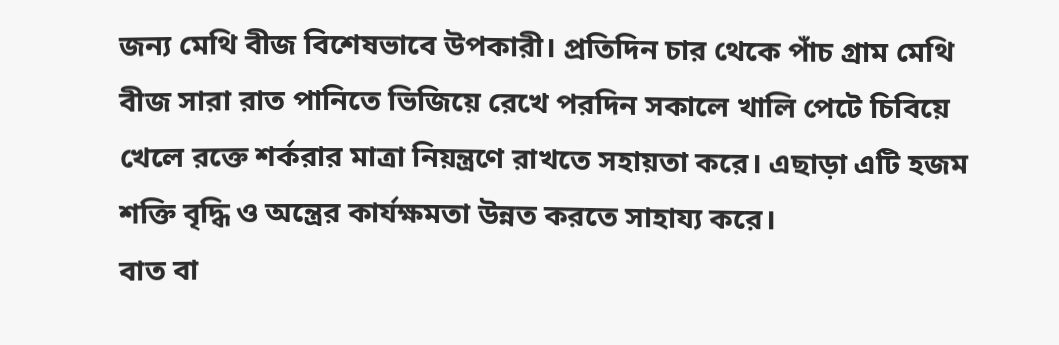জন্য মেথি বীজ বিশেষভাবে উপকারী। প্রতিদিন চার থেকে পাঁচ গ্রাম মেথি বীজ সারা রাত পানিতে ভিজিয়ে রেখে পরদিন সকালে খালি পেটে চিবিয়ে খেলে রক্তে শর্করার মাত্রা নিয়ন্ত্রণে রাখতে সহায়তা করে। এছাড়া এটি হজম শক্তি বৃদ্ধি ও অন্ত্রের কার্যক্ষমতা উন্নত করতে সাহায্য করে।
বাত বা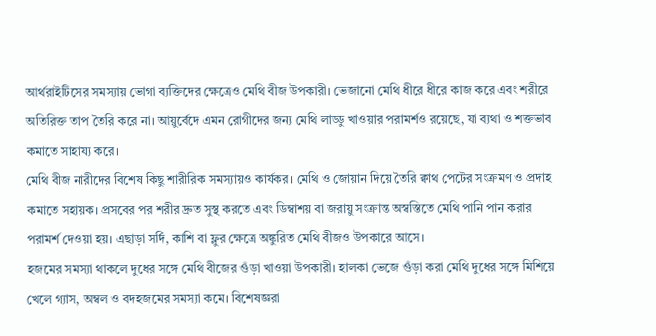আর্থরাইটিসের সমস্যায় ভোগা ব্যক্তিদের ক্ষেত্রেও মেথি বীজ উপকারী। ভেজানো মেথি ধীরে ধীরে কাজ করে এবং শরীরে অতিরিক্ত তাপ তৈরি করে না। আয়ুর্বেদে এমন রোগীদের জন্য মেথি লাড্ডু খাওয়ার পরামর্শও রয়েছে, যা ব্যথা ও শক্তভাব কমাতে সাহায্য করে।
মেথি বীজ নারীদের বিশেষ কিছু শারীরিক সমস্যায়ও কার্যকর। মেথি ও জোয়ান দিয়ে তৈরি ক্বাথ পেটের সংক্রমণ ও প্রদাহ কমাতে সহায়ক। প্রসবের পর শরীর দ্রুত সুস্থ করতে এবং ডিম্বাশয় বা জরায়ু সংক্রান্ত অস্বস্তিতে মেথি পানি পান করার পরামর্শ দেওয়া হয়। এছাড়া সর্দি, কাশি বা ফ্লুর ক্ষেত্রে অঙ্কুরিত মেথি বীজও উপকারে আসে।
হজমের সমস্যা থাকলে দুধের সঙ্গে মেথি বীজের গুঁড়া খাওয়া উপকারী। হালকা ভেজে গুঁড়া করা মেথি দুধের সঙ্গে মিশিয়ে খেলে গ্যাস, অম্বল ও বদহজমের সমস্যা কমে। বিশেষজ্ঞরা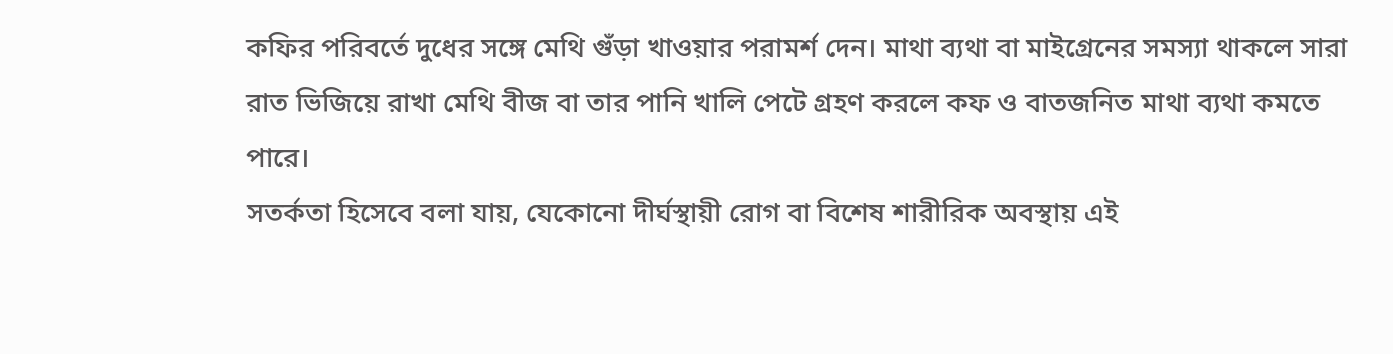কফির পরিবর্তে দুধের সঙ্গে মেথি গুঁড়া খাওয়ার পরামর্শ দেন। মাথা ব্যথা বা মাইগ্রেনের সমস্যা থাকলে সারা রাত ভিজিয়ে রাখা মেথি বীজ বা তার পানি খালি পেটে গ্রহণ করলে কফ ও বাতজনিত মাথা ব্যথা কমতে পারে।
সতর্কতা হিসেবে বলা যায়, যেকোনো দীর্ঘস্থায়ী রোগ বা বিশেষ শারীরিক অবস্থায় এই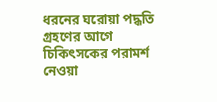ধরনের ঘরোয়া পদ্ধতি গ্রহণের আগে চিকিৎসকের পরামর্শ নেওয়া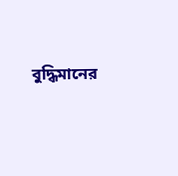বুদ্ধিমানের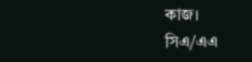কাজ।
সিএ/এএ